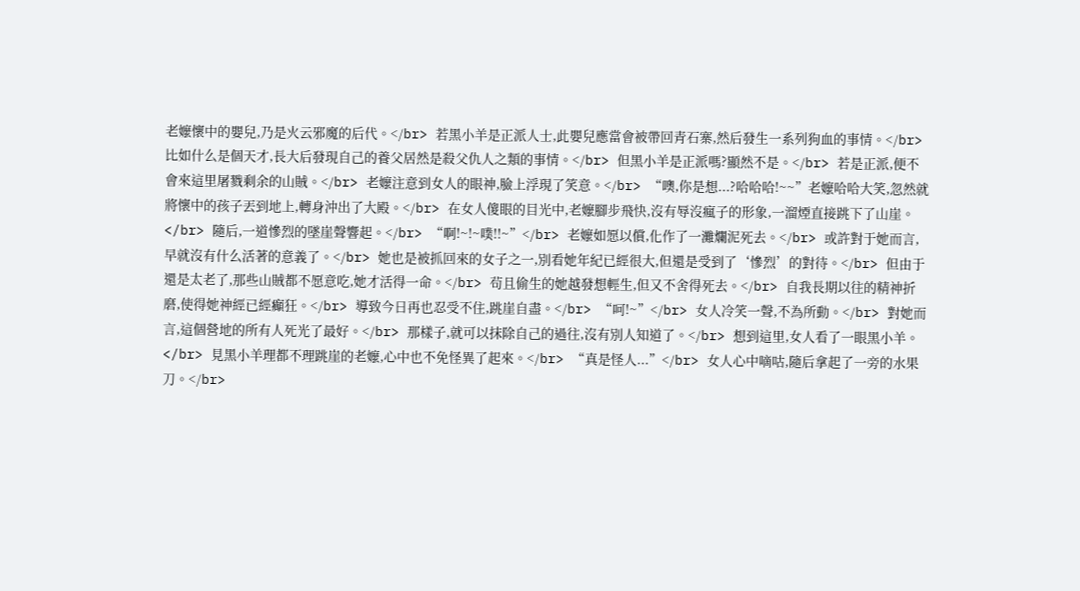老嬤懷中的嬰兒,乃是火云邪魔的后代。</br> 若黑小羊是正派人士,此嬰兒應當會被帶回青石寨,然后發生一系列狗血的事情。</br> 比如什么是個天才,長大后發現自己的養父居然是殺父仇人之類的事情。</br> 但黑小羊是正派嗎?顯然不是。</br> 若是正派,便不會來這里屠戮剩余的山賊。</br> 老嬤注意到女人的眼神,臉上浮現了笑意。</br> “噢,你是想...?哈哈哈!~~”老嬤哈哈大笑,忽然就將懷中的孩子丟到地上,轉身沖出了大殿。</br> 在女人傻眼的目光中,老嬤腳步飛快,沒有辱沒瘋子的形象,一溜煙直接跳下了山崖。</br> 隨后,一道慘烈的墜崖聲響起。</br> “啊!~!~噗!!~”</br> 老嬤如愿以償,化作了一灘爛泥死去。</br> 或許對于她而言,早就沒有什么活著的意義了。</br> 她也是被抓回來的女子之一,別看她年紀已經很大,但還是受到了‘慘烈’的對待。</br> 但由于還是太老了,那些山賊都不愿意吃,她才活得一命。</br> 茍且偷生的她越發想輕生,但又不舍得死去。</br> 自我長期以往的精神折磨,使得她神經已經癲狂。</br> 導致今日再也忍受不住,跳崖自盡。</br> “呵!~”</br> 女人冷笑一聲,不為所動。</br> 對她而言,這個營地的所有人死光了最好。</br> 那樣子,就可以抹除自己的過往,沒有別人知道了。</br> 想到這里,女人看了一眼黑小羊。</br> 見黑小羊理都不理跳崖的老嬤,心中也不免怪異了起來。</br> “真是怪人...”</br> 女人心中嘀咕,隨后拿起了一旁的水果刀。</br>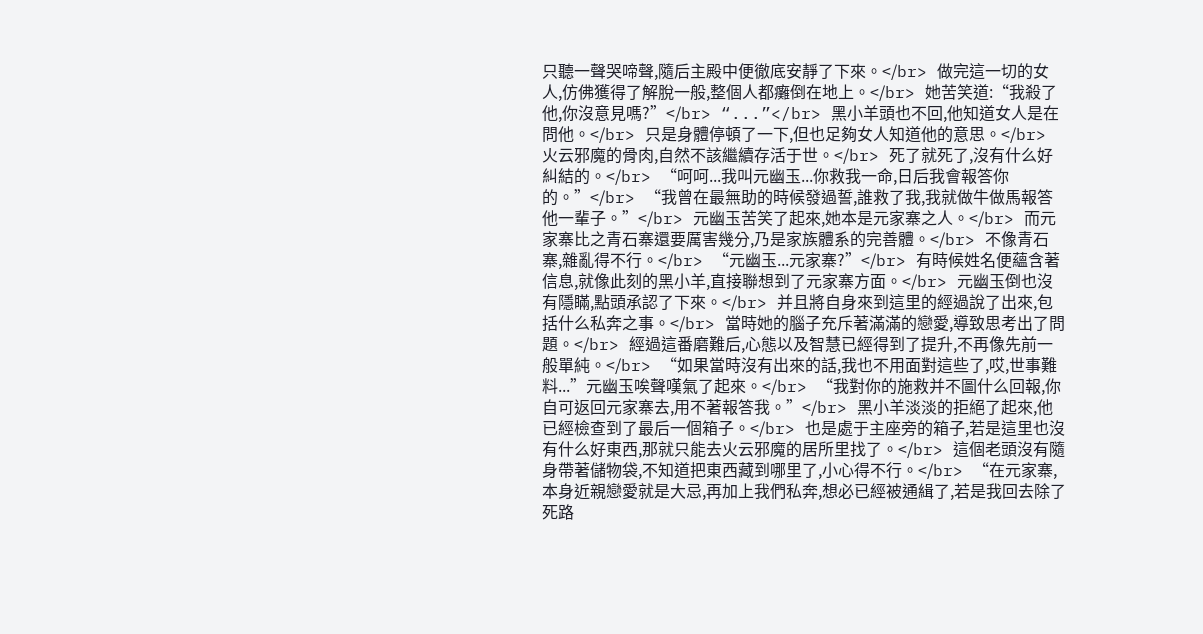只聽一聲哭啼聲,隨后主殿中便徹底安靜了下來。</br> 做完這一切的女人,仿佛獲得了解脫一般,整個人都癱倒在地上。</br> 她苦笑道:“我殺了他,你沒意見嗎?”</br> “...”</br> 黑小羊頭也不回,他知道女人是在問他。</br> 只是身體停頓了一下,但也足夠女人知道他的意思。</br> 火云邪魔的骨肉,自然不該繼續存活于世。</br> 死了就死了,沒有什么好糾結的。</br> “呵呵...我叫元幽玉...你救我一命,日后我會報答你的。”</br> “我曾在最無助的時候發過誓,誰救了我,我就做牛做馬報答他一輩子。”</br> 元幽玉苦笑了起來,她本是元家寨之人。</br> 而元家寨比之青石寨還要厲害幾分,乃是家族體系的完善體。</br> 不像青石寨,雜亂得不行。</br> “元幽玉...元家寨?”</br> 有時候姓名便蘊含著信息,就像此刻的黑小羊,直接聯想到了元家寨方面。</br> 元幽玉倒也沒有隱瞞,點頭承認了下來。</br> 并且將自身來到這里的經過說了出來,包括什么私奔之事。</br> 當時她的腦子充斥著滿滿的戀愛,導致思考出了問題。</br> 經過這番磨難后,心態以及智慧已經得到了提升,不再像先前一般單純。</br> “如果當時沒有出來的話,我也不用面對這些了,哎,世事難料...”元幽玉唉聲嘆氣了起來。</br> “我對你的施救并不圖什么回報,你自可返回元家寨去,用不著報答我。”</br> 黑小羊淡淡的拒絕了起來,他已經檢查到了最后一個箱子。</br> 也是處于主座旁的箱子,若是這里也沒有什么好東西,那就只能去火云邪魔的居所里找了。</br> 這個老頭沒有隨身帶著儲物袋,不知道把東西藏到哪里了,小心得不行。</br> “在元家寨,本身近親戀愛就是大忌,再加上我們私奔,想必已經被通緝了,若是我回去除了死路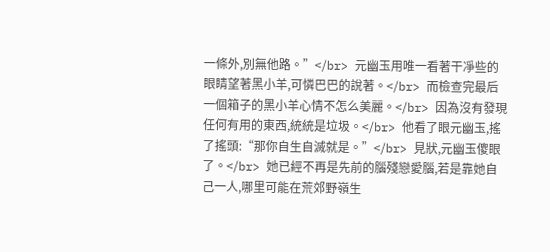一條外,別無他路。”</br> 元幽玉用唯一看著干凈些的眼睛望著黑小羊,可憐巴巴的說著。</br> 而檢查完最后一個箱子的黑小羊心情不怎么美麗。</br> 因為沒有發現任何有用的東西,統統是垃圾。</br> 他看了眼元幽玉,搖了搖頭:“那你自生自滅就是。”</br> 見狀,元幽玉傻眼了。</br> 她已經不再是先前的腦殘戀愛腦,若是靠她自己一人,哪里可能在荒郊野嶺生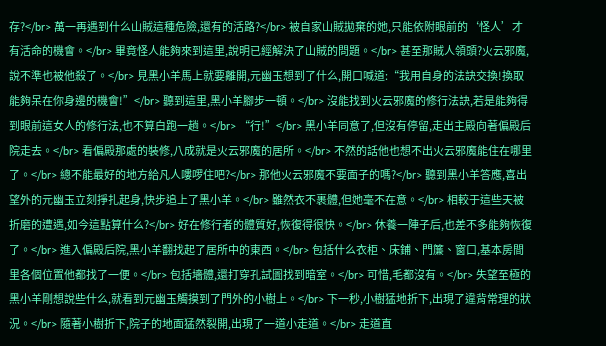存?</br> 萬一再遇到什么山賊這種危險,還有的活路?</br> 被自家山賊拋棄的她,只能依附眼前的‘怪人’才有活命的機會。</br> 畢竟怪人能夠來到這里,說明已經解決了山賊的問題。</br> 甚至那賊人領頭?火云邪魔,說不準也被他殺了。</br> 見黑小羊馬上就要離開,元幽玉想到了什么,開口喊道:“我用自身的法訣交換!換取能夠呆在你身邊的機會!”</br> 聽到這里,黑小羊腳步一頓。</br> 沒能找到火云邪魔的修行法訣,若是能夠得到眼前這女人的修行法,也不算白跑一趟。</br> “行!”</br> 黑小羊同意了,但沒有停留,走出主殿向著偏殿后院走去。</br> 看偏殿那處的裝修,八成就是火云邪魔的居所。</br> 不然的話他也想不出火云邪魔能住在哪里了。</br> 總不能最好的地方給凡人嘍啰住吧?</br> 那他火云邪魔不要面子的嗎?</br> 聽到黑小羊答應,喜出望外的元幽玉立刻掙扎起身,快步追上了黑小羊。</br> 雖然衣不裹體,但她毫不在意。</br> 相較于這些天被折磨的遭遇,如今這點算什么?</br> 好在修行者的體質好,恢復得很快。</br> 休養一陣子后,也差不多能夠恢復了。</br> 進入偏殿后院,黑小羊翻找起了居所中的東西。</br> 包括什么衣柜、床鋪、門簾、窗口,基本房間里各個位置他都找了一便。</br> 包括墻體,還打穿孔試圖找到暗室。</br> 可惜,毛都沒有。</br> 失望至極的黑小羊剛想說些什么,就看到元幽玉觸摸到了門外的小樹上。</br> 下一秒,小樹猛地折下,出現了違背常理的狀況。</br> 隨著小樹折下,院子的地面猛然裂開,出現了一道小走道。</br> 走道直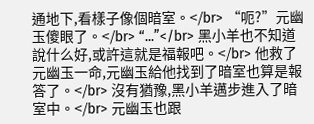通地下,看樣子像個暗室。</br> “呃?”元幽玉傻眼了。</br> “...”</br> 黑小羊也不知道說什么好,或許這就是福報吧。</br> 他救了元幽玉一命,元幽玉給他找到了暗室也算是報答了。</br> 沒有猶豫,黑小羊邁步進入了暗室中。</br> 元幽玉也跟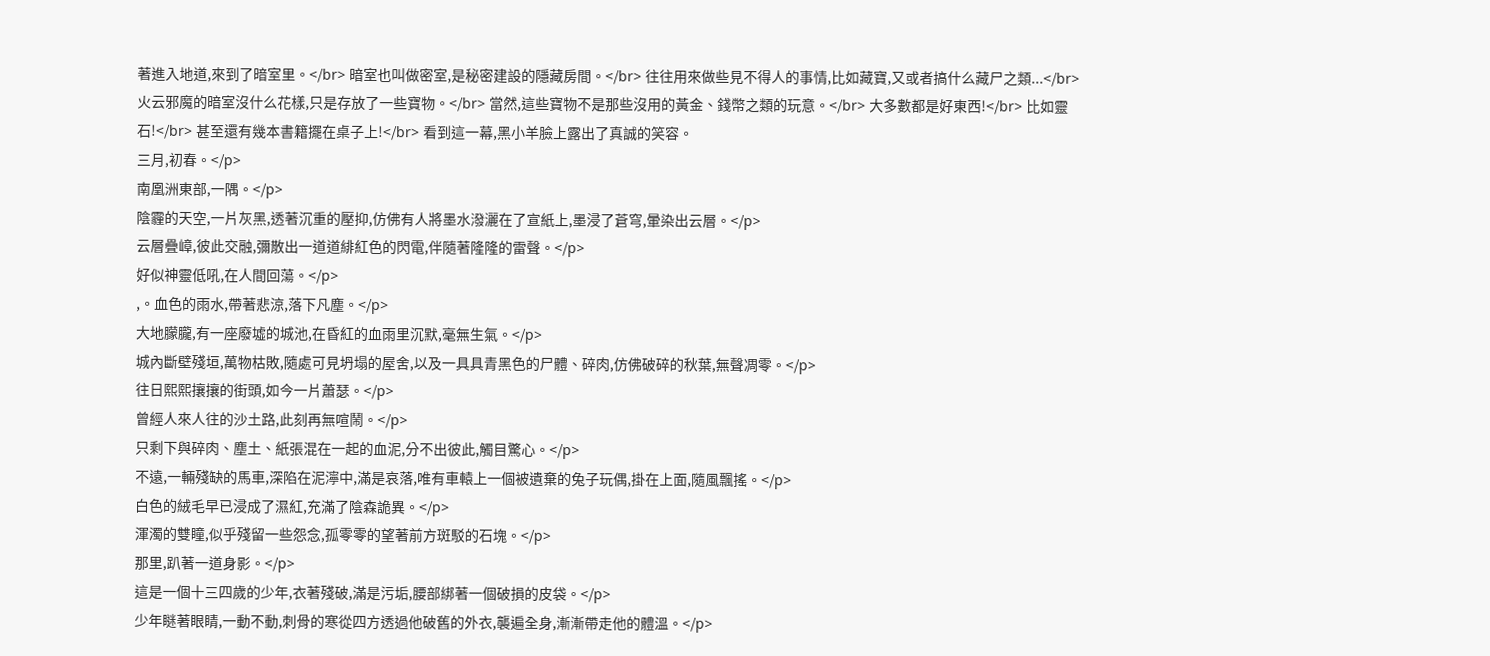著進入地道,來到了暗室里。</br> 暗室也叫做密室,是秘密建設的隱藏房間。</br> 往往用來做些見不得人的事情,比如藏寶,又或者搞什么藏尸之類...</br> 火云邪魔的暗室沒什么花樣,只是存放了一些寶物。</br> 當然,這些寶物不是那些沒用的黃金、錢幣之類的玩意。</br> 大多數都是好東西!</br> 比如靈石!</br> 甚至還有幾本書籍擺在桌子上!</br> 看到這一幕,黑小羊臉上露出了真誠的笑容。
三月,初春。</p>
南凰洲東部,一隅。</p>
陰霾的天空,一片灰黑,透著沉重的壓抑,仿佛有人將墨水潑灑在了宣紙上,墨浸了蒼穹,暈染出云層。</p>
云層疊嶂,彼此交融,彌散出一道道緋紅色的閃電,伴隨著隆隆的雷聲。</p>
好似神靈低吼,在人間回蕩。</p>
,。血色的雨水,帶著悲涼,落下凡塵。</p>
大地朦朧,有一座廢墟的城池,在昏紅的血雨里沉默,毫無生氣。</p>
城內斷壁殘垣,萬物枯敗,隨處可見坍塌的屋舍,以及一具具青黑色的尸體、碎肉,仿佛破碎的秋葉,無聲凋零。</p>
往日熙熙攘攘的街頭,如今一片蕭瑟。</p>
曾經人來人往的沙土路,此刻再無喧鬧。</p>
只剩下與碎肉、塵土、紙張混在一起的血泥,分不出彼此,觸目驚心。</p>
不遠,一輛殘缺的馬車,深陷在泥濘中,滿是哀落,唯有車轅上一個被遺棄的兔子玩偶,掛在上面,隨風飄搖。</p>
白色的絨毛早已浸成了濕紅,充滿了陰森詭異。</p>
渾濁的雙瞳,似乎殘留一些怨念,孤零零的望著前方斑駁的石塊。</p>
那里,趴著一道身影。</p>
這是一個十三四歲的少年,衣著殘破,滿是污垢,腰部綁著一個破損的皮袋。</p>
少年瞇著眼睛,一動不動,刺骨的寒從四方透過他破舊的外衣,襲遍全身,漸漸帶走他的體溫。</p>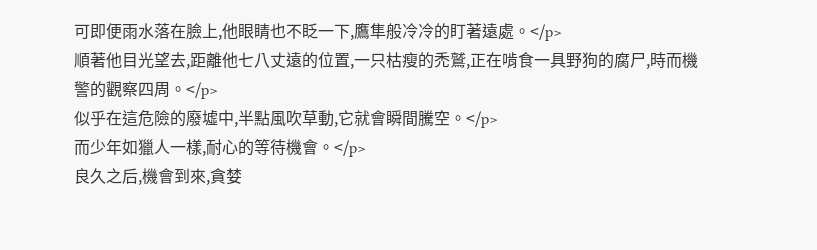可即便雨水落在臉上,他眼睛也不眨一下,鷹隼般冷冷的盯著遠處。</p>
順著他目光望去,距離他七八丈遠的位置,一只枯瘦的禿鷲,正在啃食一具野狗的腐尸,時而機警的觀察四周。</p>
似乎在這危險的廢墟中,半點風吹草動,它就會瞬間騰空。</p>
而少年如獵人一樣,耐心的等待機會。</p>
良久之后,機會到來,貪婪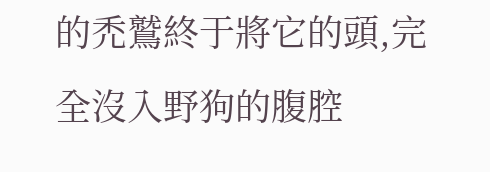的禿鷲終于將它的頭,完全沒入野狗的腹腔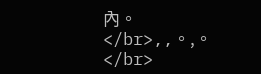內。</br>,,。,。</br>